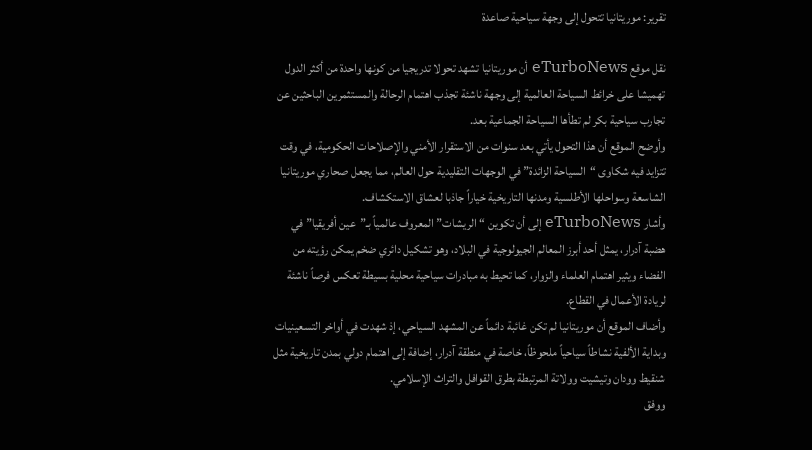تقرير: موريتانيا تتحول إلى وجهة سياحية صاعدة

نقل موقع eTurboNews أن موريتانيا تشهد تحولا تدريجيا من كونها واحدة من أكثر الدول تهميشا على خرائط السياحة العالمية إلى وجهة ناشئة تجذب اهتمام الرحالة والمستثمرين الباحثين عن تجارب سياحية بكر لم تطأها السياحة الجماعية بعد.
وأوضح الموقع أن هذا التحول يأتي بعد سنوات من الاستقرار الأمني والإصلاحات الحكومية، في وقت تتزايد فيه شكاوى “السياحة الزائدة” في الوجهات التقليدية حول العالم، مما يجعل صحاري موريتانيا الشاسعة وسواحلها الأطلسية ومدنها التاريخية خياراً جاذبا لعشاق الاستكشاف.
وأشار eTurboNews إلى أن تكوين “الريشات” المعروف عالمياً بـ”عين أفريقيا” في هضبة آدرار، يمثل أحد أبرز المعالم الجيولوجية في البلاد، وهو تشكيل دائري ضخم يمكن رؤيته من الفضاء ويثير اهتمام العلماء والزوار، كما تحيط به مبادرات سياحية محلية بسيطة تعكس فرصاً ناشئة لريادة الأعمال في القطاع.
وأضاف الموقع أن موريتانيا لم تكن غائبة دائماً عن المشهد السياحي، إذ شهدت في أواخر التسعينيات وبداية الألفية نشاطاً سياحياً ملحوظاً، خاصة في منطقة آدرار، إضافة إلى اهتمام دولي بمدن تاريخية مثل شنقيط وودان وتيشيت وولاتة المرتبطة بطرق القوافل والتراث الإسلامي.
ووفق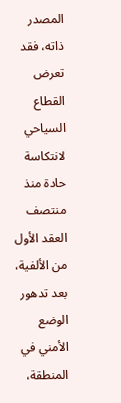المصدر ذاته، فقد تعرض القطاع السياحي لانتكاسة حادة منذ منتصف العقد الأول من الألفية، بعد تدهور الوضع الأمني في المنطقة،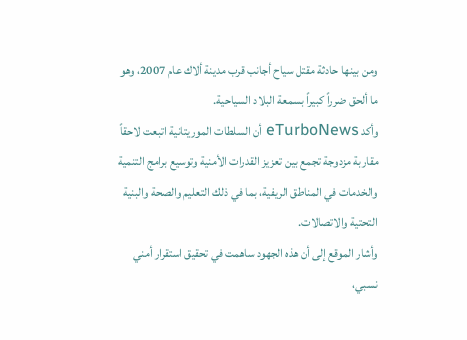ومن بينها حادثة مقتل سياح أجانب قرب مدينة ألاك عام 2007، وهو ما ألحق ضرراً كبيراً بسمعة البلاد السياحية.
وأكد eTurboNews أن السلطات الموريتانية اتبعت لاحقاً مقاربة مزدوجة تجمع بين تعزيز القدرات الأمنية وتوسيع برامج التنمية والخدمات في المناطق الريفية، بما في ذلك التعليم والصحة والبنية التحتية والاتصالات.
وأشار الموقع إلى أن هذه الجهود ساهمت في تحقيق استقرار أمني نسبي،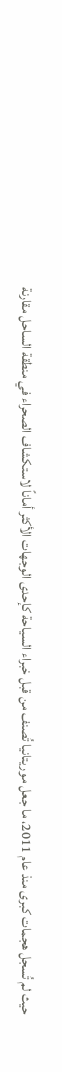حيث لم تُسجل هجمات كبرى منذ عام 2011، ما جعل موريتانيا تُصنف من قبل خبراء السياحة كإحدى الوجهات الأكثر أماناً لاستكشاف الصحراء في منطقة الساحل مقارنة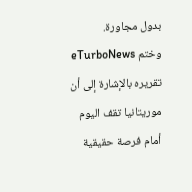بدول مجاورة.
وختم eTurboNews تقريره بالإشارة إلى أن موريتانيا تقف اليوم أمام فرصة حقيقية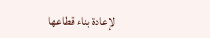لإعادة بناء قطاعها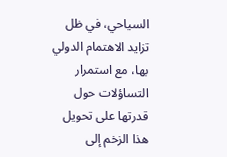السياحي، في ظل تزايد الاهتمام الدولي بها، مع استمرار التساؤلات حول قدرتها على تحويل هذا الزخم إلى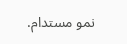نمو مستدام.